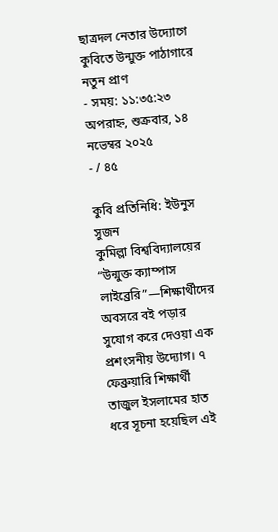ছাত্রদল নেতার উদ্যোগে কুবিতে উন্মুক্ত পাঠাগারে নতুন প্রাণ
- সময়: ১১:৩৫:২৩ অপরাহ্ন, শুক্রবার, ১৪ নভেম্বর ২০২৫
- / ৪৫

কুবি প্রতিনিধি: ইউনুস সুজন
কুমিল্লা বিশ্ববিদ্যালয়ের “উন্মুক্ত ক্যাম্পাস লাইব্রেরি”—শিক্ষার্থীদের অবসরে বই পড়ার সুযোগ করে দেওয়া এক প্রশংসনীয় উদ্যোগ। ৭ ফেব্রুয়ারি শিক্ষার্থী তাজুল ইসলামের হাত ধরে সূচনা হয়েছিল এই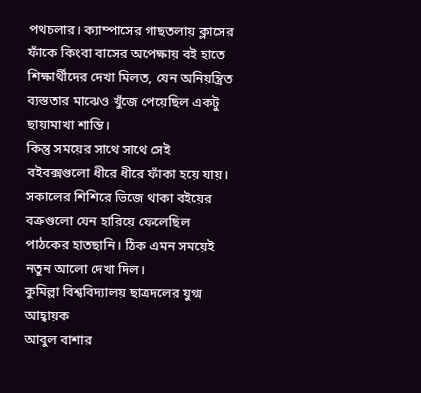পথচলার। ক্যাম্পাসের গাছতলায় ক্লাসের ফাঁকে কিংবা বাসের অপেক্ষায় বই হাতে শিক্ষার্থীদের দেখা মিলত, যেন অনিয়ন্ত্রিত ব্যস্ততার মাঝেও খুঁজে পেয়েছিল একটু ছায়ামাখা শান্তি।
কিন্তু সময়ের সাথে সাথে সেই বইবক্সগুলো ধীরে ধীরে ফাঁকা হয়ে যায়। সকালের শিশিরে ভিজে থাকা বইয়ের বক্রগুলো যেন হারিয়ে ফেলেছিল পাঠকের হাতছানি। ঠিক এমন সময়েই নতুন আলো দেখা দিল।
কুমিল্লা বিশ্ববিদ্যালয় ছাত্রদলের যুগ্ম আহ্বায়ক
আবুল বাশার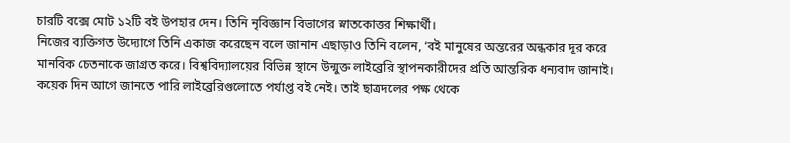চারটি বক্সে মোট ১২টি বই উপহার দেন। তিনি নৃবিজ্ঞান বিভাগের স্নাতকোত্তর শিক্ষার্থী।
নিজের ব্যক্তিগত উদ্যোগে তিনি একাজ করেছেন বলে জানান এছাড়াও তিনি বলেন, ‘বই মানুষের অন্তরের অন্ধকার দূর করে মানবিক চেতনাকে জাগ্রত করে। বিশ্ববিদ্যালয়ের বিভিন্ন স্থানে উন্মুক্ত লাইব্রেরি স্থাপনকারীদের প্রতি আন্তরিক ধন্যবাদ জানাই। কয়েক দিন আগে জানতে পারি লাইব্রেরিগুলোতে পর্যাপ্ত বই নেই। তাই ছাত্রদলের পক্ষ থেকে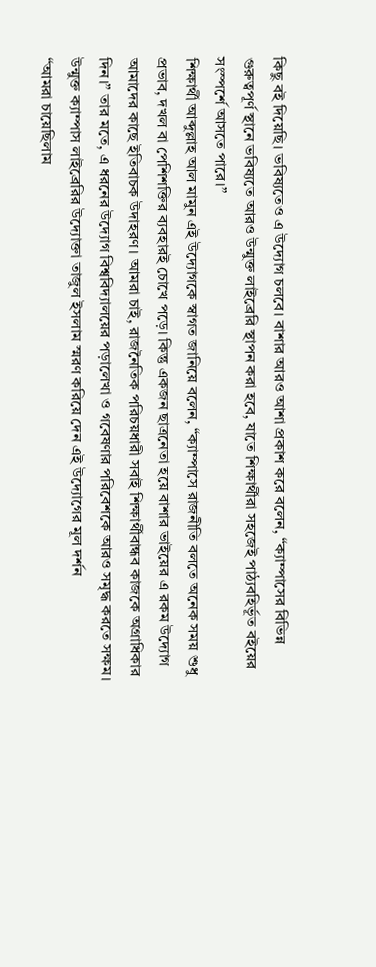কিছু বই দিয়েছি। ভবিষ্যতেও এ উদ্যোগ চলবে। বাশার আরও আশা প্রকাশ করে বলেন, “ক্যাম্পাসের বিভিন্ন গুরুত্বপূর্ণ স্থানে ভবিষ্যতে আরও উন্মুক্ত লাইব্রেরি স্থাপন করা হবে, যাতে শিক্ষার্থীরা সহজেই পাঠ্যবহির্ভূত বইয়ের সংস্পর্শে আসতে পারে।”
শিক্ষার্থী আব্দুল্লাহ আল মামুন এই উদ্যোগকে স্বাগত জানিয়ে বলেন, “ক্যাম্পাসে রাজনীতি বলতে অনেক সময় শুধু প্রভাব, দখল বা পেশিশক্তির ব্যবহারই চোখে পড়ে। কিন্তু একজন ছাত্রনেতা হয়ে বাশার ভাইয়ের এ রকম উদ্যোগ আমাদের কাছে ইতিবাচক উদাহরণ। আমরা চাই, রাজনৈতিক পরিচয়ধারী সবাই শিক্ষার্থীবান্ধব কাজকে অগ্রাধিকার দিন।” তার মতে, এ ধরনের উদ্যোগ বিশ্ববিদ্যালয়ের পড়ালেখা ও গবেষণার পরিবেশকে আরও সমৃদ্ধ করতে সক্ষম।
উন্মুক্ত ক্যাম্পাস লাইব্রেরির উদ্যোক্তা তাজুল ইসলাম স্মরণ করিয়ে দেন এই উদ্যোগের মূল দর্শন
“আমরা চায়েছিলাম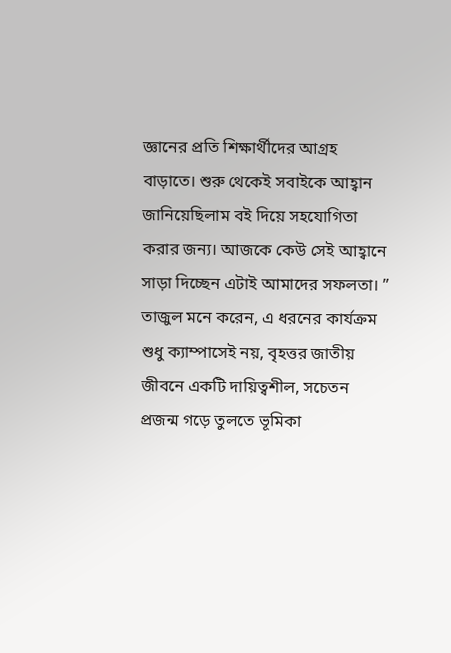জ্ঞানের প্রতি শিক্ষার্থীদের আগ্রহ বাড়াতে। শুরু থেকেই সবাইকে আহ্বান জানিয়েছিলাম বই দিয়ে সহযোগিতা করার জন্য। আজকে কেউ সেই আহ্বানে সাড়া দিচ্ছেন এটাই আমাদের সফলতা। ”
তাজুল মনে করেন, এ ধরনের কার্যক্রম শুধু ক্যাম্পাসেই নয়, বৃহত্তর জাতীয় জীবনে একটি দায়িত্বশীল, সচেতন প্রজন্ম গড়ে তুলতে ভূমিকা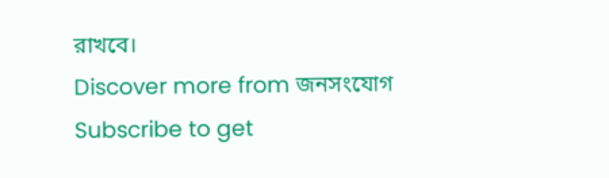রাখবে।
Discover more from জনসংযোগ
Subscribe to get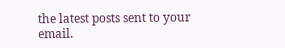the latest posts sent to your email.